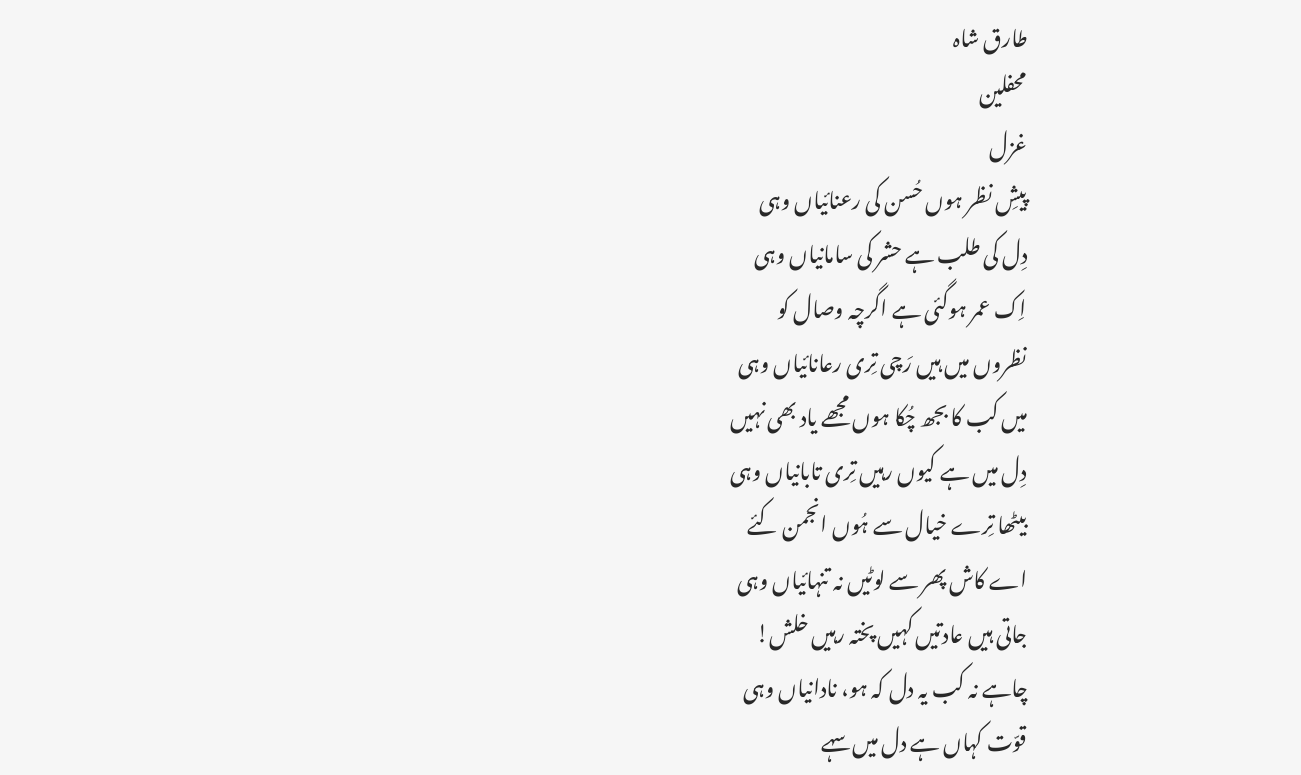طارق شاہ
محفلین
غزل
پیشِ نظر ہوں حُسن کی رعنائیاں وہی
دِل کی طلب ہے حشر کی سامانیاں وہی
اِک عمر ہوگئی ہے اگرچہ وصال کو
نظروں میں ہیں رَچی تِری رعانائیاں وہی
میں کب کا بجھ چُکا ہوں مجھے یاد بھی نہیں
دِل میں ہے کیوں رہیں تِری تابانیاں وہی
بیٹھا تِرے خیال سے ہُوں انجمن کئے
اے کاش پھر سے لوٹیں نہ تنہائیاں وہی
جاتی ہیں عادتیں کہیں پختہ رہیں خلش!
چاہے نہ کب یہ دل کہ ہو، نادانیاں وہی
قوّت کہاں ہے دل میں سہے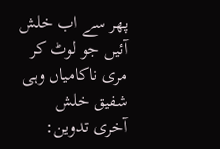پھر سے اب خلش
آئیں جو لوٹ کر مری ناکامیاں وہی
شفیق خلش
آخری تدوین: